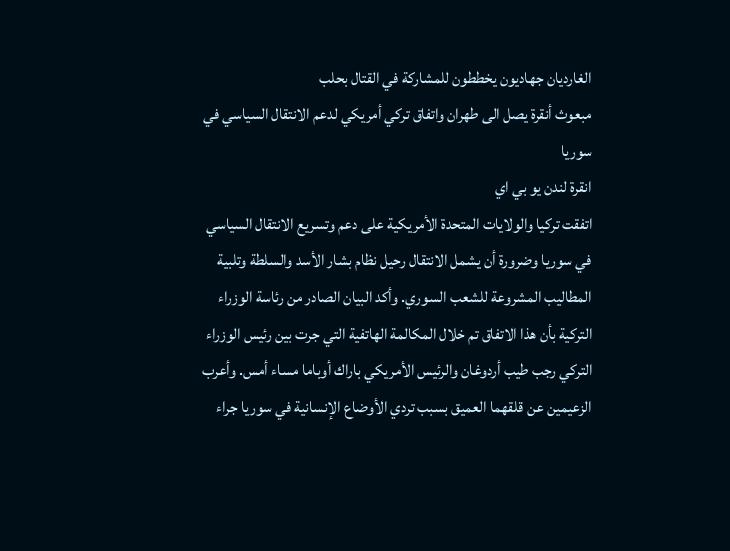الغارديان جهاديون يخططون للمشاركة في القتال بحلب
مبعوث أنقرة يصل الى طهران واتفاق تركي أمريكي لدعم الانتقال السياسي في سوريا
انقرة لندن يو بي اي
اتفقت تركيا والولايات المتحدة الأمريكية على دعم وتسريع الانتقال السياسي في سوريا وضرورة أن يشمل الانتقال رحيل نظام بشار الأسد والسلطة وتلبية المطاليب المشروعة للشعب السوري. وأكد البيان الصادر من رئاسة الوزراء التركية بأن هذا الاتفاق تم خلال المكالمة الهاتفية التي جرت بين رئيس الوزراء التركي رجب طيب أردوغان والرئيس الأمريكي باراك أوباما مساء أمس. وأعرب الزعيمين عن قلقهما العميق بسبب تردي الأوضاع الإنسانية في سوريا جراء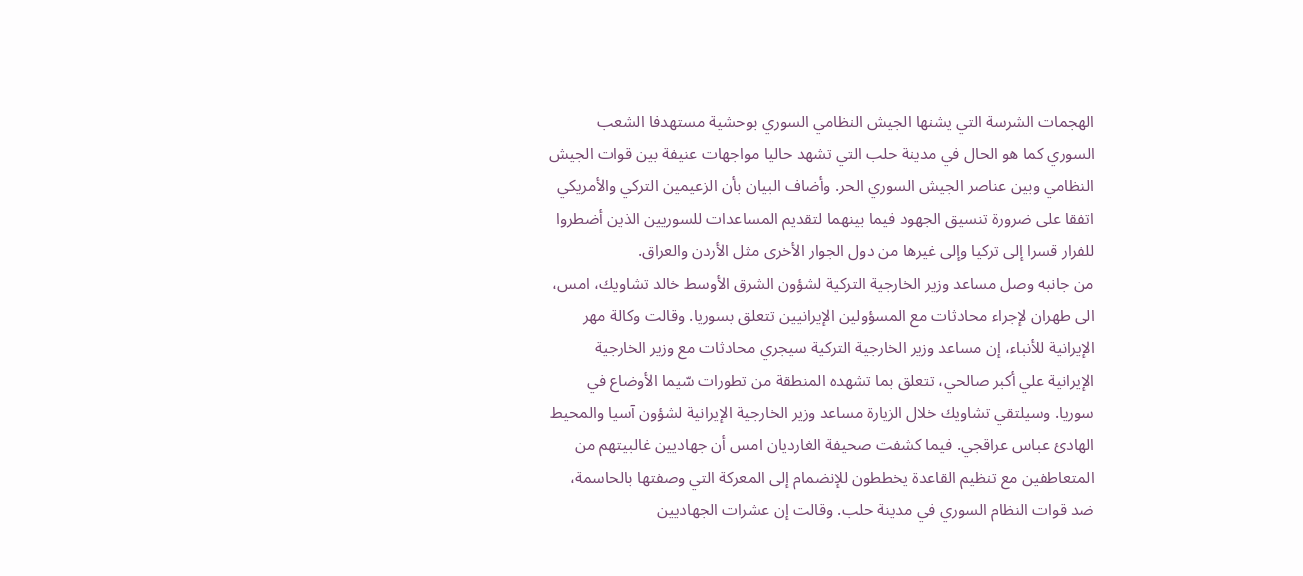الهجمات الشرسة التي يشنها الجيش النظامي السوري بوحشية مستهدفا الشعب السوري كما هو الحال في مدينة حلب التي تشهد حاليا مواجهات عنيفة بين قوات الجيش النظامي وبين عناصر الجيش السوري الحر. وأضاف البيان بأن الزعيمين التركي والأمريكي اتفقا على ضرورة تنسيق الجهود فيما بينهما لتقديم المساعدات للسوريين الذين أضطروا للفرار قسرا إلى تركيا وإلى غيرها من دول الجوار الأخرى مثل الأردن والعراق.
من جانبه وصل مساعد وزير الخارجية التركية لشؤون الشرق الأوسط خالد تشاويك، امس، الى طهران لإجراء محادثات مع المسؤولين الإيرانيين تتعلق بسوريا. وقالت وكالة مهر الإيرانية للأنباء، إن مساعد وزير الخارجية التركية سيجري محادثات مع وزير الخارجية الإيرانية علي أكبر صالحي، تتعلق بما تشهده المنطقة من تطورات سّيما الأوضاع في سوريا. وسيلتقي تشاويك خلال الزيارة مساعد وزير الخارجية الإيرانية لشؤون آسيا والمحيط الهادئ عباس عراقجي. فيما كشفت صحيفة الغارديان امس أن جهاديين غالبيتهم من المتعاطفين مع تنظيم القاعدة يخططون للإنضمام إلى المعركة التي وصفتها بالحاسمة، ضد قوات النظام السوري في مدينة حلب. وقالت إن عشرات الجهاديين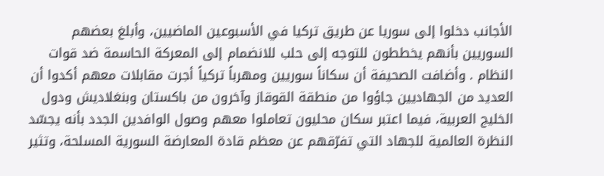الأجانب دخلوا إلى سوريا عن طريق تركيا في الأسبوعين الماضيين، وأبلغ بعضهم السوريين بأنهم يخططون للتوجه إلى حلب للانضمام إلى المعركة الحاسمة ضد قوات النظام . وأضافت الصحيفة أن سكاناً سوريين ومهرباً تركياً أجرت مقابلات معهم أكدوا أن العديد من الجهاديين جاؤوا من منطقة القوقاز وآخرون من باكستان وبنغلاديش ودول الخليج العربية، فيما اعتبر سكان محليون تعاملوا معهم وصول الوافدين الجدد بأنه يجسّد النظرة العالمية للجهاد التي تفرّقهم عن معظم قادة المعارضة السورية المسلحة، وتثير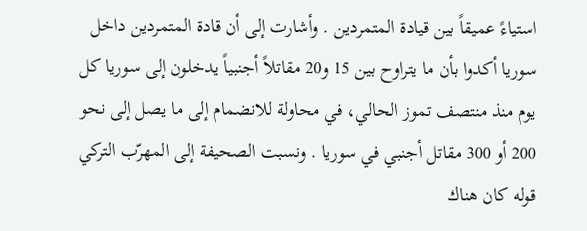استياءً عميقاً بين قيادة المتمردين . وأشارت إلى أن قادة المتمردين داخل سوريا أكدوا بأن ما يتراوح بين 15 و20 مقاتلاً أجنبياً يدخلون إلى سوريا كل يوم منذ منتصف تموز الحالي، في محاولة للانضمام إلى ما يصل إلى نحو 200 أو 300 مقاتل أجنبي في سوريا . ونسبت الصحيفة إلى المهرّب التركي قوله كان هناك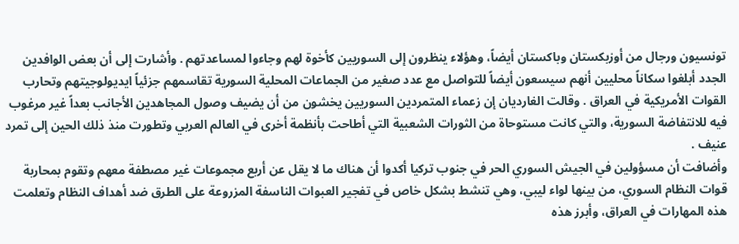تونسيون ورجال من أوزبكستان وباكستان أيضاً، وهؤلاء ينظرون إلى السوريين كأخوة لهم وجاءوا لمساعدتهم . وأشارت إلى أن بعض الوافدين الجدد أبلغوا سكاناً محليين أنهم سيسعون أيضاً للتواصل مع عدد صغير من الجماعات المحلية السورية تقاسمهم جزئياً ايديولوجيتهم وتحارب القوات الأمريكية في العراق . وقالت الغارديان إن زعماء المتمردين السوريين يخشون من أن يضيف وصول المجاهدين الأجانب بعداً غير مرغوب فيه للانتفاضة السورية، والتي كانت مستوحاة من الثورات الشعبية التي أطاحت بأنظمة أخرى في العالم العربي وتطورت منذ ذلك الحين إلى تمرد عنيف .
وأضافت أن مسؤولين في الجيش السوري الحر في جنوب تركيا أكدوا أن هناك ما لا يقل عن أربع مجموعات غير مصطفة معهم وتقوم بمحاربة قوات النظام السوري، من بينها لواء ليبي، وهي تنشط بشكل خاص في تفجير العبوات الناسفة المزروعة على الطرق ضد أهداف النظام وتعلمت هذه المهارات في العراق، وأبرز هذه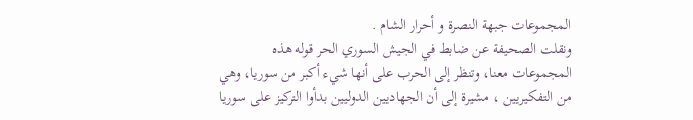المجموعات جبهة النصرة و أحرار الشام .
ونقلت الصحيفة عن ضابط في الجيش السوري الحر قوله هذه المجموعات معنا، وتنظر إلى الحرب على أنها شيء أكبر من سوريا، وهي من التفكيريين ، مشيرة إلى أن الجهاديين الدوليين بدأوا التركيز على سوريا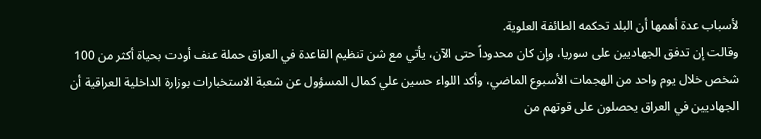لأسباب عدة أهمها أن البلد تحكمه الطائفة العلوية.
وقالت إن تدفق الجهاديين على سوريا، وإن كان محدوداً حتى الآن، يأتي مع شن تنظيم القاعدة في العراق حملة عنف أودت بحياة أكثر من 100 شخص خلال يوم واحد من الهجمات الأسبوع الماضي، وأكد اللواء حسين علي كمال المسؤول عن شعبة الاستخبارات بوزارة الداخلية العراقية أن الجهاديين في العراق يحصلون على قوتهم من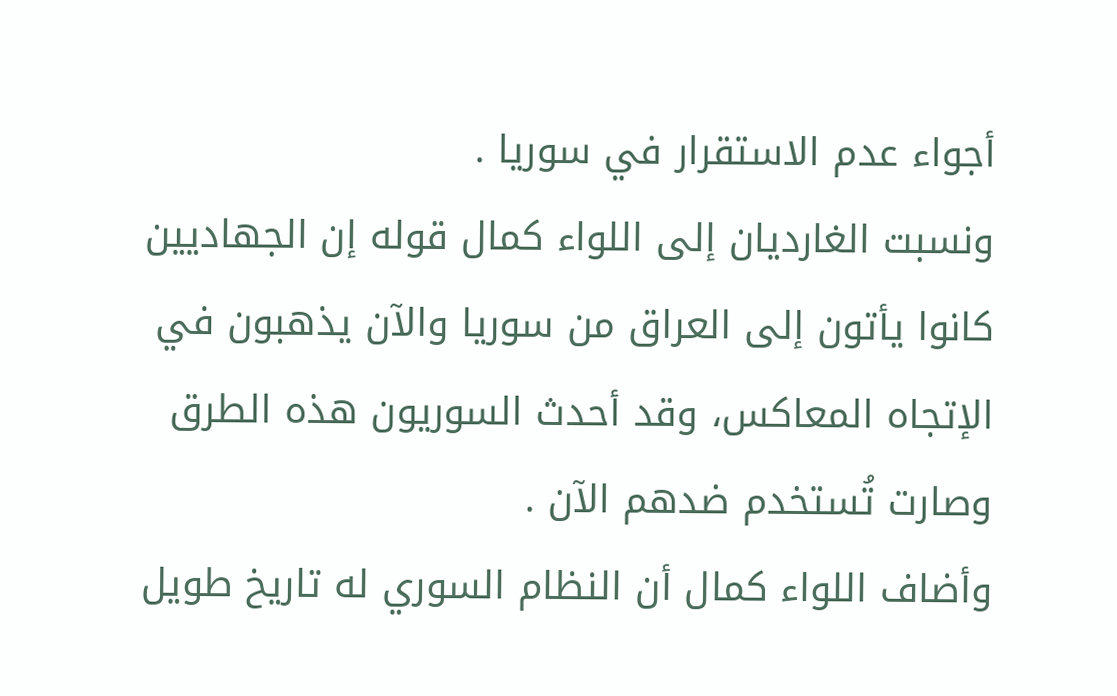أجواء عدم الاستقرار في سوريا .
ونسبت الغارديان إلى اللواء كمال قوله إن الجهاديين كانوا يأتون إلى العراق من سوريا والآن يذهبون في الإتجاه المعاكس، وقد أحدث السوريون هذه الطرق وصارت تُستخدم ضدهم الآن .
وأضاف اللواء كمال أن النظام السوري له تاريخ طويل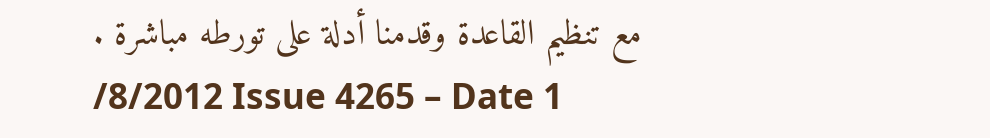مع تنظيم القاعدة وقدمنا أدلة على تورطه مباشرة .
/8/2012 Issue 4265 – Date 1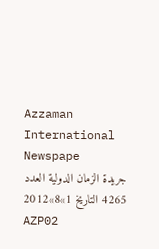Azzaman International Newspape
جريدة الزمان الدولية العدد 4265 التاريخ 1»8»2012
AZP02